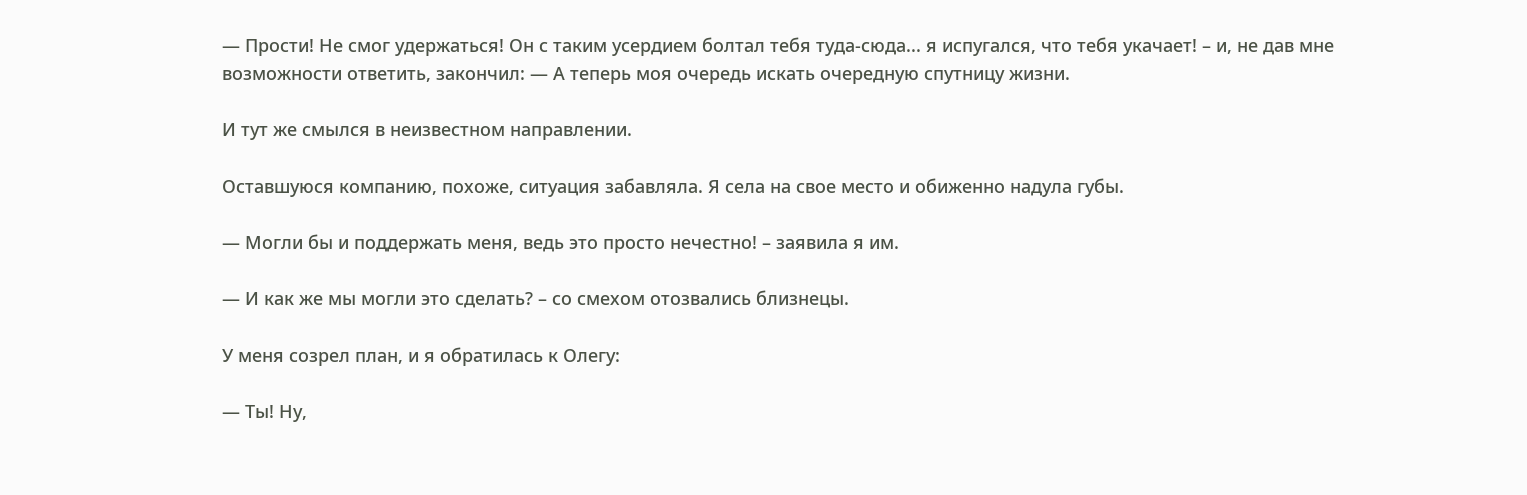— Прости! Не смог удержаться! Он с таким усердием болтал тебя туда-сюда... я испугался, что тебя укачает! – и, не дав мне возможности ответить, закончил: — А теперь моя очередь искать очередную спутницу жизни.

И тут же смылся в неизвестном направлении.

Оставшуюся компанию, похоже, ситуация забавляла. Я села на свое место и обиженно надула губы.

— Могли бы и поддержать меня, ведь это просто нечестно! – заявила я им.

— И как же мы могли это сделать? – со смехом отозвались близнецы.

У меня созрел план, и я обратилась к Олегу:

— Ты! Ну,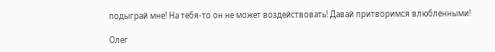подыграй мне! На тебя-то он не может воздействовать! Давай притворимся влюбленными!

Олег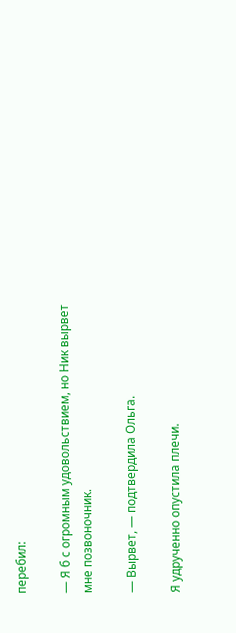перебил:

— Я б с огромным удовольствием, но Ник вырвет мне позвоночник.

— Вырвет, — подтвердила Ольга.

Я удрученно опустила плечи.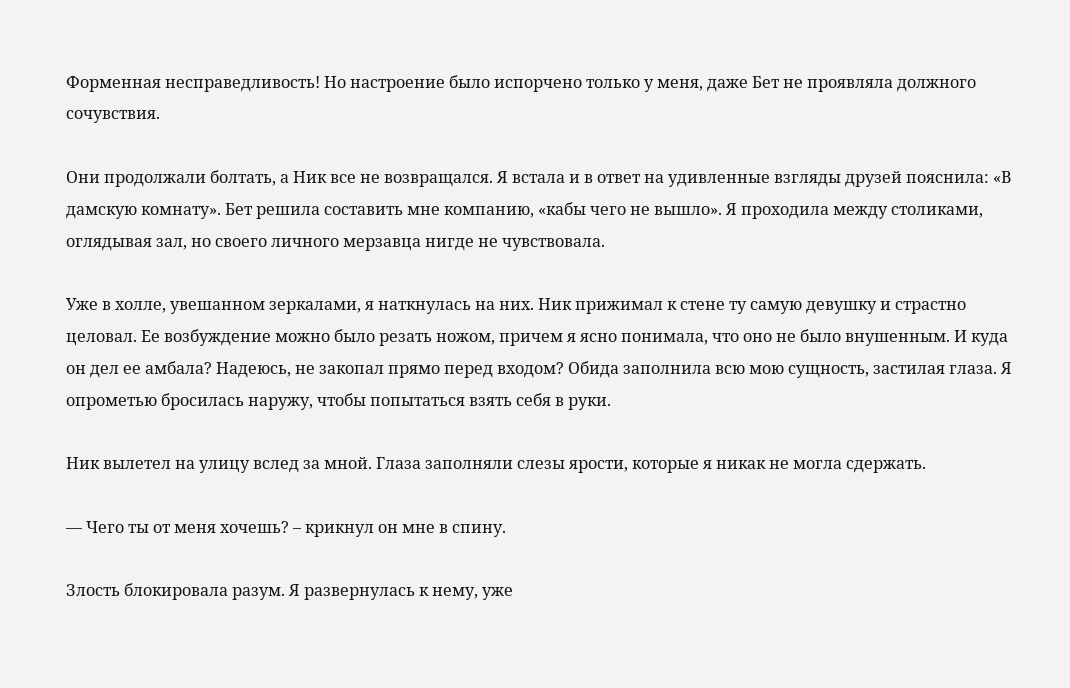Форменная несправедливость! Но настроение было испорчено только у меня, даже Бет не проявляла должного сочувствия.

Они продолжали болтать, а Ник все не возвращался. Я встала и в ответ на удивленные взгляды друзей пояснила: «В дамскую комнату». Бет решила составить мне компанию, «кабы чего не вышло». Я проходила между столиками, оглядывая зал, но своего личного мерзавца нигде не чувствовала.

Уже в холле, увешанном зеркалами, я наткнулась на них. Ник прижимал к стене ту самую девушку и страстно целовал. Ее возбуждение можно было резать ножом, причем я ясно понимала, что оно не было внушенным. И куда он дел ее амбала? Надеюсь, не закопал прямо перед входом? Обида заполнила всю мою сущность, застилая глаза. Я опрометью бросилась наружу, чтобы попытаться взять себя в руки.

Ник вылетел на улицу вслед за мной. Глаза заполняли слезы ярости, которые я никак не могла сдержать.

— Чего ты от меня хочешь? – крикнул он мне в спину.

Злость блокировала разум. Я развернулась к нему, уже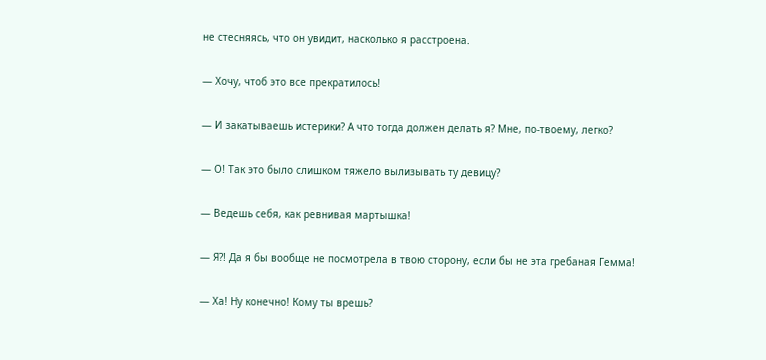не стесняясь, что он увидит, насколько я расстроена.

— Хочу, чтоб это все прекратилось!

— И закатываешь истерики? А что тогда должен делать я? Мне, по-твоему, легко?

— О! Так это было слишком тяжело вылизывать ту девицу?

— Ведешь себя, как ревнивая мартышка!

— Я?! Да я бы вообще не посмотрела в твою сторону, если бы не эта гребаная Гемма!

— Ха! Ну конечно! Кому ты врешь?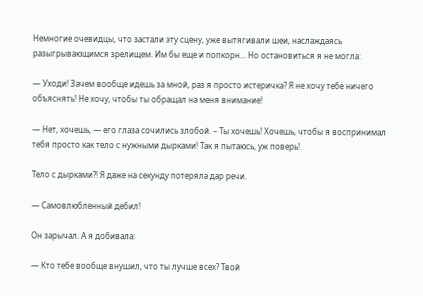Немногие очевидцы, что застали эту сцену, уже вытягивали шеи, наслаждаясь разыгрывающимся зрелищем. Им бы еще и попкорн… Но остановиться я не могла:

— Уходи! Зачем вообще идешь за мной, раз я просто истеричка? Я не хочу тебе ничего объяснять! Не хочу, чтобы ты обращал на меня внимание!

— Нет, хочешь, — его глаза сочились злобой. – Ты хочешь! Хочешь, чтобы я воспринимал тебя просто как тело с нужными дырками! Так я пытаюсь, уж поверь!

Тело с дырками?! Я даже на секунду потеряла дар речи.

— Самовлюбленный дебил!

Он зарычал. А я добивала:

— Кто тебе вообще внушил, что ты лучше всех? Твой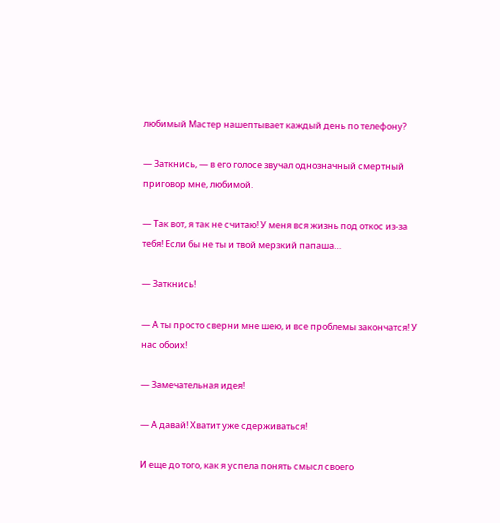любимый Мастер нашептывает каждый день по телефону?

— Заткнись, — в его голосе звучал однозначный смертный приговор мне, любимой.

— Так вот, я так не считаю! У меня вся жизнь под откос из-за тебя! Если бы не ты и твой мерзкий папаша…

— Заткнись!

— А ты просто сверни мне шею, и все проблемы закончатся! У нас обоих!

— Замечательная идея!

— А давай! Хватит уже сдерживаться!

И еще до того, как я успела понять смысл своего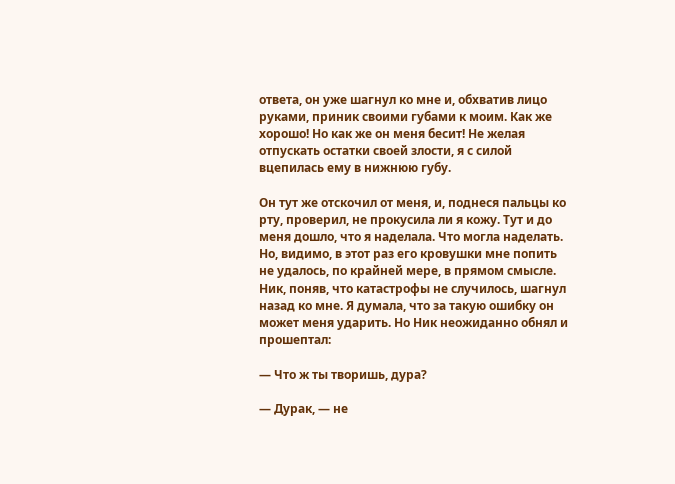ответа, он уже шагнул ко мне и, обхватив лицо руками, приник своими губами к моим. Как же хорошо! Но как же он меня бесит! Не желая отпускать остатки своей злости, я с силой вцепилась ему в нижнюю губу.

Он тут же отскочил от меня, и, поднеся пальцы ко рту, проверил, не прокусила ли я кожу. Тут и до меня дошло, что я наделала. Что могла наделать. Но, видимо, в этот раз его кровушки мне попить не удалось, по крайней мере, в прямом смысле. Ник, поняв, что катастрофы не случилось, шагнул назад ко мне. Я думала, что за такую ошибку он может меня ударить. Но Ник неожиданно обнял и прошептал:

— Что ж ты творишь, дура?

— Дурак, — не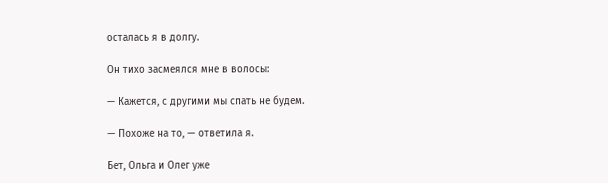осталась я в долгу.

Он тихо засмеялся мне в волосы:

— Кажется, с другими мы спать не будем.

— Похоже на то, — ответила я.

Бет, Ольга и Олег уже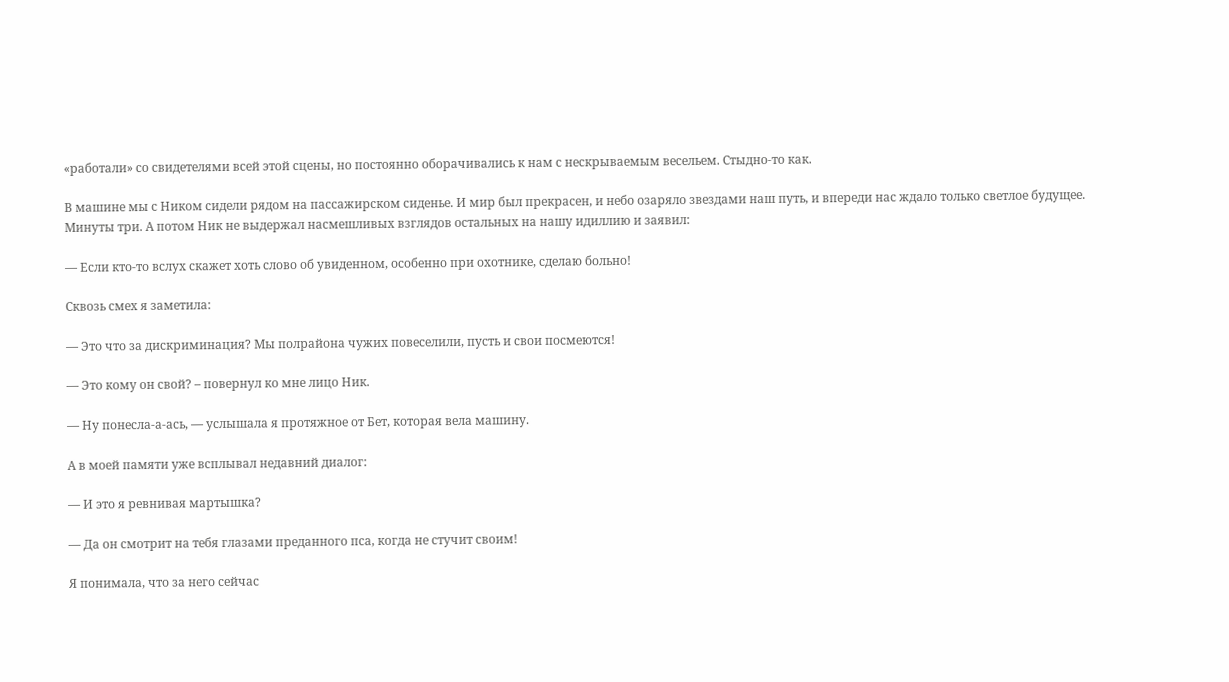«работали» со свидетелями всей этой сцены, но постоянно оборачивались к нам с нескрываемым весельем. Стыдно-то как.

В машине мы с Ником сидели рядом на пассажирском сиденье. И мир был прекрасен, и небо озаряло звездами наш путь, и впереди нас ждало только светлое будущее. Минуты три. А потом Ник не выдержал насмешливых взглядов остальных на нашу идиллию и заявил:

— Если кто-то вслух скажет хоть слово об увиденном, особенно при охотнике, сделаю больно!

Сквозь смех я заметила:

— Это что за дискриминация? Мы полрайона чужих повеселили, пусть и свои посмеются!

— Это кому он свой? – повернул ко мне лицо Ник.

— Ну понесла-а-ась, — услышала я протяжное от Бет, которая вела машину.

А в моей памяти уже всплывал недавний диалог:

— И это я ревнивая мартышка?

— Да он смотрит на тебя глазами преданного пса, когда не стучит своим!

Я понимала, что за него сейчас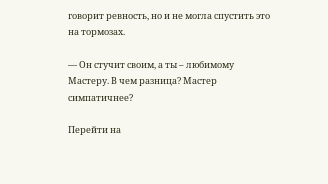говорит ревность, но и не могла спустить это на тормозах.

— Он стучит своим, а ты – любимому Мастеру. В чем разница? Мастер симпатичнее?

Перейти на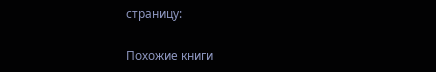страницу:

Похожие книги